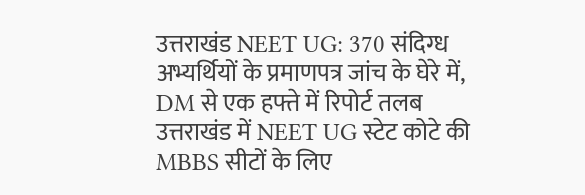उत्तराखंड NEET UG: 370 संदिग्ध अभ्यर्थियों के प्रमाणपत्र जांच के घेरे में, DM से एक हफ्ते में रिपोर्ट तलब
उत्तराखंड में NEET UG स्टेट कोटे की MBBS सीटों के लिए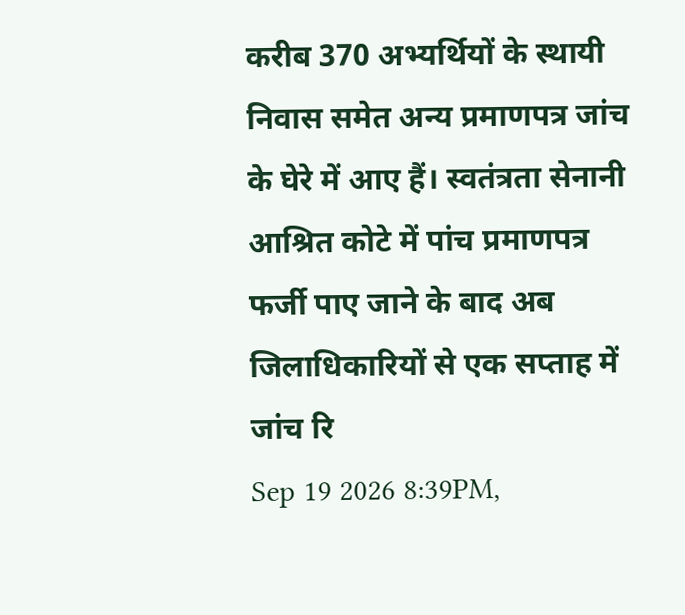करीब 370 अभ्यर्थियों के स्थायी निवास समेत अन्य प्रमाणपत्र जांच के घेरे में आए हैं। स्वतंत्रता सेनानी आश्रित कोटे में पांच प्रमाणपत्र फर्जी पाए जाने के बाद अब जिलाधिकारियों से एक सप्ताह में जांच रि
Sep 19 2026 8:39PM,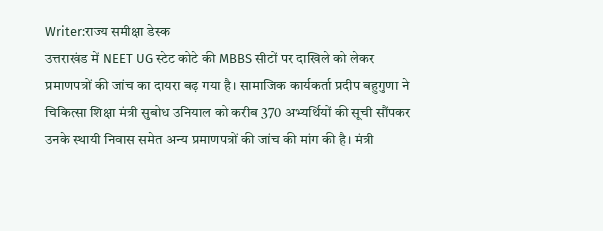Writer:राज्य समीक्षा डेस्क
उत्तराखंड में NEET UG स्टेट कोटे की MBBS सीटों पर दाखिले को लेकर प्रमाणपत्रों की जांच का दायरा बढ़ गया है। सामाजिक कार्यकर्ता प्रदीप बहुगुणा ने चिकित्सा शिक्षा मंत्री सुबोध उनियाल को करीब 370 अभ्यर्थियों की सूची सौंपकर उनके स्थायी निवास समेत अन्य प्रमाणपत्रों की जांच की मांग की है। मंत्री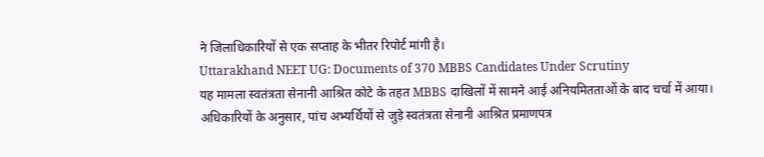ने जिलाधिकारियों से एक सप्ताह के भीतर रिपोर्ट मांगी है।
Uttarakhand NEET UG: Documents of 370 MBBS Candidates Under Scrutiny
यह मामला स्वतंत्रता सेनानी आश्रित कोटे के तहत MBBS दाखिलों में सामने आई अनियमितताओं के बाद चर्चा में आया। अधिकारियों के अनुसार, पांच अभ्यर्थियों से जुड़े स्वतंत्रता सेनानी आश्रित प्रमाणपत्र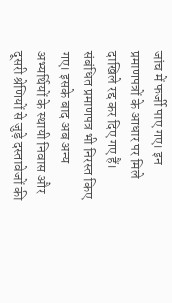जांच में फर्जी पाए गए। इन प्रमाणपत्रों के आधार पर मिले दाखिले रद्द कर दिए गए हैं। संबंधित प्रमाणपत्र भी निरस्त किए गए। इसके बाद अब अन्य अभ्यर्थियों के स्थायी निवास और दूसरी श्रेणियों से जुड़े दस्तावेजों की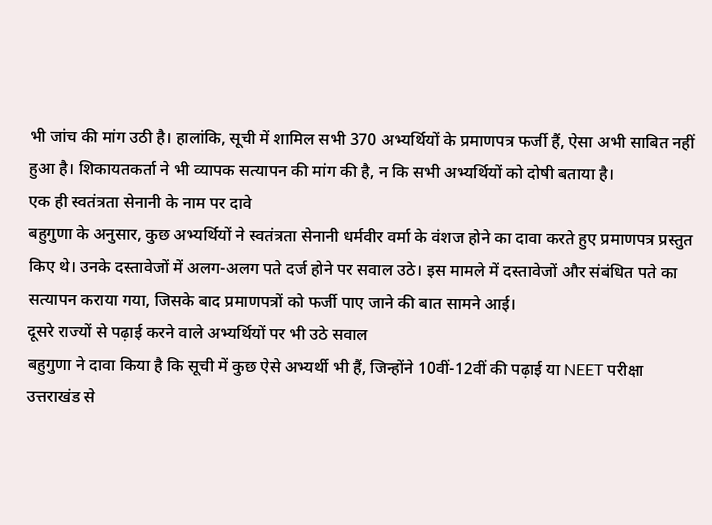भी जांच की मांग उठी है। हालांकि, सूची में शामिल सभी 370 अभ्यर्थियों के प्रमाणपत्र फर्जी हैं, ऐसा अभी साबित नहीं हुआ है। शिकायतकर्ता ने भी व्यापक सत्यापन की मांग की है, न कि सभी अभ्यर्थियों को दोषी बताया है।
एक ही स्वतंत्रता सेनानी के नाम पर दावे
बहुगुणा के अनुसार, कुछ अभ्यर्थियों ने स्वतंत्रता सेनानी धर्मवीर वर्मा के वंशज होने का दावा करते हुए प्रमाणपत्र प्रस्तुत किए थे। उनके दस्तावेजों में अलग-अलग पते दर्ज होने पर सवाल उठे। इस मामले में दस्तावेजों और संबंधित पते का सत्यापन कराया गया, जिसके बाद प्रमाणपत्रों को फर्जी पाए जाने की बात सामने आई।
दूसरे राज्यों से पढ़ाई करने वाले अभ्यर्थियों पर भी उठे सवाल
बहुगुणा ने दावा किया है कि सूची में कुछ ऐसे अभ्यर्थी भी हैं, जिन्होंने 10वीं-12वीं की पढ़ाई या NEET परीक्षा उत्तराखंड से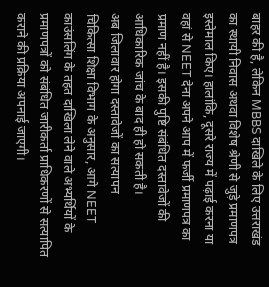बाहर की है, लेकिन MBBS दाखिले के लिए उत्तराखंड का स्थायी निवास अथवा विशेष श्रेणी से जुड़े प्रमाणपत्र इस्तेमाल किए। हालांकि, दूसरे राज्य में पढ़ाई करना या वहां से NEET देना अपने आप में फर्जी प्रमाणपत्र का प्रमाण नहीं है। इसकी पुष्टि संबंधित दस्तावेजों की आधिकारिक जांच के बाद ही हो सकती है।
अब जिलावार होगा दस्तावेजों का सत्यापन
चिकित्सा शिक्षा विभाग के अनुसार, आगे NEET काउंसलिंग के तहत दाखिला लेने वाले अभ्यर्थियों के प्रमाणपत्रों को संबंधित जारीकर्ता प्राधिकरणों से सत्यापित कराने की प्रक्रिया अपनाई जाएगी।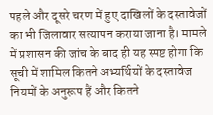पहले और दूसरे चरण में हुए दाखिलों के दस्तावेजों का भी जिलावार सत्यापन कराया जाना है। मामले में प्रशासन की जांच के बाद ही यह स्पष्ट होगा कि सूची में शामिल कितने अभ्यर्थियों के दस्तावेज नियमों के अनुरूप हैं और कितने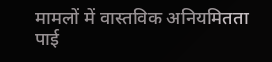मामलों में वास्तविक अनियमितता पाई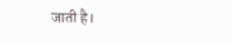जाती है।